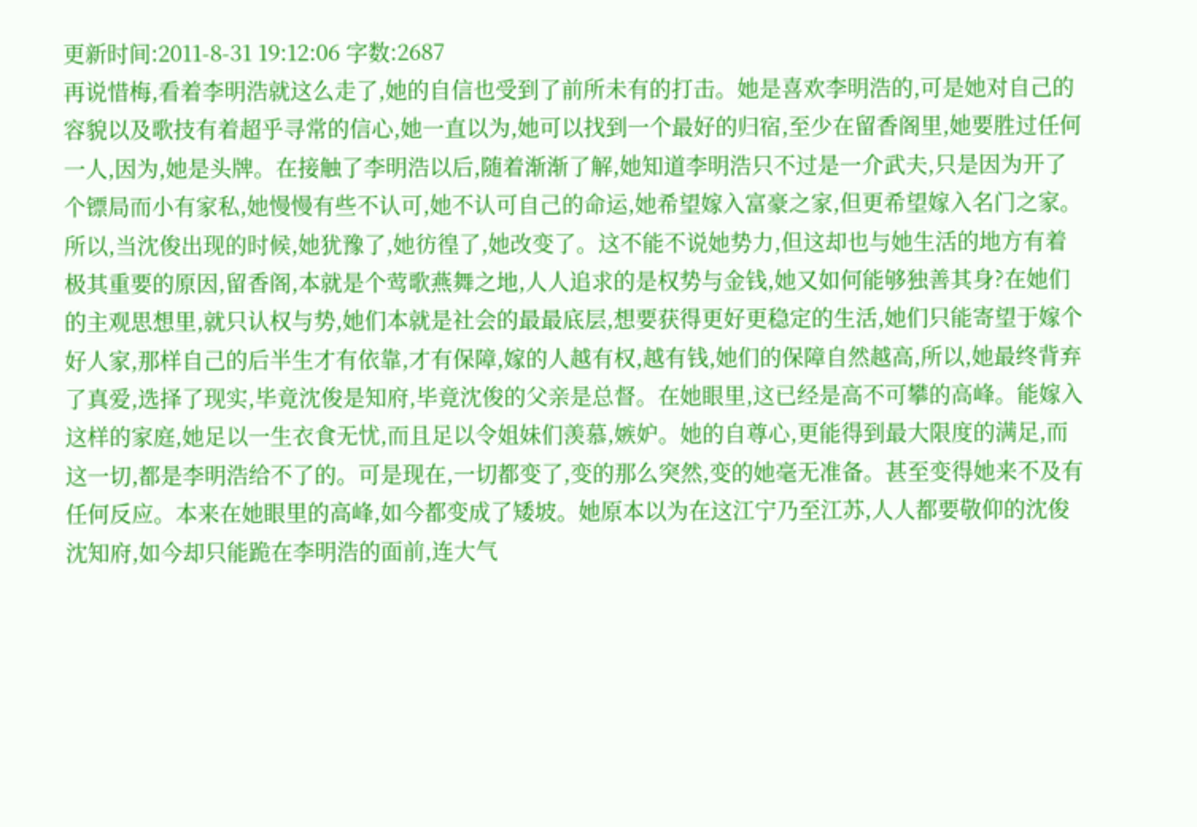更新时间:2011-8-31 19:12:06 字数:2687
再说惜梅,看着李明浩就这么走了,她的自信也受到了前所未有的打击。她是喜欢李明浩的,可是她对自己的容貌以及歌技有着超乎寻常的信心,她一直以为,她可以找到一个最好的归宿,至少在留香阁里,她要胜过任何一人,因为,她是头牌。在接触了李明浩以后,随着渐渐了解,她知道李明浩只不过是一介武夫,只是因为开了个镖局而小有家私,她慢慢有些不认可,她不认可自己的命运,她希望嫁入富豪之家,但更希望嫁入名门之家。所以,当沈俊出现的时候,她犹豫了,她彷徨了,她改变了。这不能不说她势力,但这却也与她生活的地方有着极其重要的原因,留香阁,本就是个莺歌燕舞之地,人人追求的是权势与金钱,她又如何能够独善其身?在她们的主观思想里,就只认权与势,她们本就是社会的最最底层,想要获得更好更稳定的生活,她们只能寄望于嫁个好人家,那样自己的后半生才有依靠,才有保障,嫁的人越有权,越有钱,她们的保障自然越高,所以,她最终背弃了真爱,选择了现实,毕竟沈俊是知府,毕竟沈俊的父亲是总督。在她眼里,这已经是高不可攀的高峰。能嫁入这样的家庭,她足以一生衣食无忧,而且足以令姐妹们羡慕,嫉妒。她的自尊心,更能得到最大限度的满足,而这一切,都是李明浩给不了的。可是现在,一切都变了,变的那么突然,变的她毫无准备。甚至变得她来不及有任何反应。本来在她眼里的高峰,如今都变成了矮坡。她原本以为在这江宁乃至江苏,人人都要敬仰的沈俊沈知府,如今却只能跪在李明浩的面前,连大气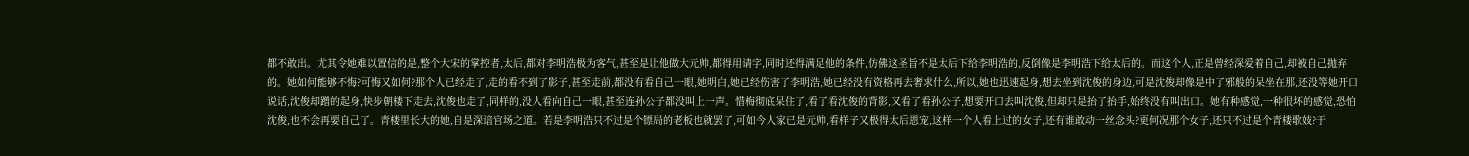都不敢出。尤其令她难以置信的是,整个大宋的掌控者,太后,都对李明浩极为客气,甚至是让他做大元帅,都得用请字,同时还得满足他的条件,仿佛这圣旨不是太后下给李明浩的,反倒像是李明浩下给太后的。而这个人,正是曾经深爱着自己,却被自己抛弃的。她如何能够不悔?可悔又如何?那个人已经走了,走的看不到了影子,甚至走前,都没有看自己一眼,她明白,她已经伤害了李明浩,她已经没有资格再去奢求什么,所以,她也迅速起身,想去坐到沈俊的身边,可是沈俊却像是中了邪般的呆坐在那,还没等她开口说话,沈俊却蹭的起身,快步朝楼下走去,沈俊也走了,同样的,没人看向自己一眼,甚至连孙公子都没叫上一声。惜梅彻底呆住了,看了看沈俊的背影,又看了看孙公子,想要开口去叫沈俊,但却只是抬了抬手,始终没有叫出口。她有种感觉,一种很坏的感觉,恐怕沈俊,也不会再要自己了。青楼里长大的她,自是深谙官场之道。若是李明浩只不过是个镖局的老板也就罢了,可如今人家已是元帅,看样子又极得太后恩宠,这样一个人看上过的女子,还有谁敢动一丝念头?更何况那个女子,还只不过是个青楼歌妓?于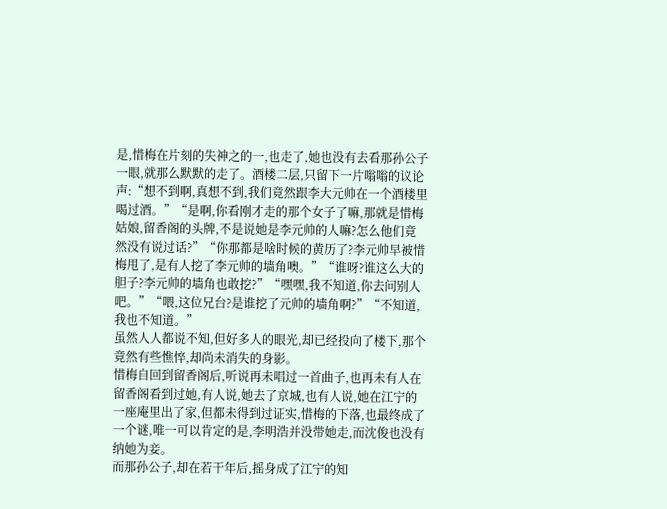是,惜梅在片刻的失神之的一,也走了,她也没有去看那孙公子一眼,就那么默默的走了。酒楼二层,只留下一片嗡嗡的议论声:“想不到啊,真想不到,我们竟然跟李大元帅在一个酒楼里喝过酒。”“是啊,你看刚才走的那个女子了嘛,那就是惜梅姑娘,留香阁的头牌,不是说她是李元帅的人嘛?怎么他们竟然没有说过话?”“你那都是啥时候的黄历了?李元帅早被惜梅甩了,是有人挖了李元帅的墙角噢。”“谁呀?谁这么大的胆子?李元帅的墙角也敢挖?”“嘿嘿,我不知道,你去问别人吧。”“喂,这位兄台?是谁挖了元帅的墙角啊?”“不知道,我也不知道。”
虽然人人都说不知,但好多人的眼光,却已经投向了楼下,那个竟然有些憔悴,却尚未消失的身影。
惜梅自回到留香阁后,听说再未唱过一首曲子,也再未有人在留香阁看到过她,有人说,她去了京城,也有人说,她在江宁的一座庵里出了家,但都未得到过证实,惜梅的下落,也最终成了一个谜,唯一可以肯定的是,李明浩并没带她走,而沈俊也没有纳她为妾。
而那孙公子,却在若干年后,摇身成了江宁的知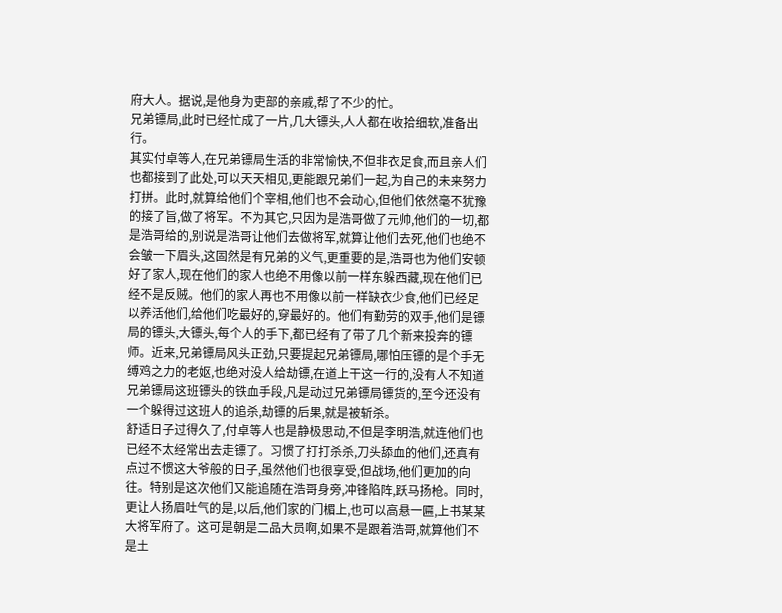府大人。据说,是他身为吏部的亲戚,帮了不少的忙。
兄弟镖局,此时已经忙成了一片,几大镖头,人人都在收拾细软,准备出行。
其实付卓等人,在兄弟镖局生活的非常愉快,不但非衣足食,而且亲人们也都接到了此处,可以天天相见,更能跟兄弟们一起,为自己的未来努力打拼。此时,就算给他们个宰相,他们也不会动心,但他们依然毫不犹豫的接了旨,做了将军。不为其它,只因为是浩哥做了元帅,他们的一切,都是浩哥给的,别说是浩哥让他们去做将军,就算让他们去死,他们也绝不会皱一下眉头,这固然是有兄弟的义气,更重要的是,浩哥也为他们安顿好了家人,现在他们的家人也绝不用像以前一样东躲西藏,现在他们已经不是反贼。他们的家人再也不用像以前一样缺衣少食,他们已经足以养活他们,给他们吃最好的,穿最好的。他们有勤劳的双手,他们是镖局的镖头,大镖头,每个人的手下,都已经有了带了几个新来投奔的镖师。近来,兄弟镖局风头正劲,只要提起兄弟镖局,哪怕压镖的是个手无缚鸡之力的老妪,也绝对没人给劫镖,在道上干这一行的,没有人不知道兄弟镖局这班镖头的铁血手段,凡是动过兄弟镖局镖货的,至今还没有一个躲得过这班人的追杀,劫镖的后果,就是被斩杀。
舒适日子过得久了,付卓等人也是静极思动,不但是李明浩,就连他们也已经不太经常出去走镖了。习惯了打打杀杀,刀头舔血的他们,还真有点过不惯这大爷般的日子,虽然他们也很享受,但战场,他们更加的向往。特别是这次他们又能追随在浩哥身旁,冲锋陷阵,跃马扬枪。同时,更让人扬眉吐气的是,以后,他们家的门楣上,也可以高悬一匾,上书某某大将军府了。这可是朝是二品大员啊,如果不是跟着浩哥,就算他们不是土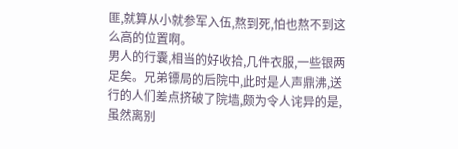匪,就算从小就参军入伍,熬到死,怕也熬不到这么高的位置啊。
男人的行囊,相当的好收拾,几件衣服,一些银两足矣。兄弟镖局的后院中,此时是人声鼎沸,送行的人们差点挤破了院墙,颇为令人诧异的是,虽然离别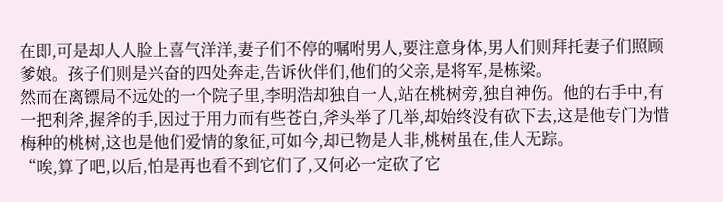在即,可是却人人脸上喜气洋洋,妻子们不停的嘱咐男人,要注意身体,男人们则拜托妻子们照顾爹娘。孩子们则是兴奋的四处奔走,告诉伙伴们,他们的父亲,是将军,是栋梁。
然而在离镖局不远处的一个院子里,李明浩却独自一人,站在桃树旁,独自神伤。他的右手中,有一把利斧,握斧的手,因过于用力而有些苍白,斧头举了几举,却始终没有砍下去,这是他专门为惜梅种的桃树,这也是他们爱情的象征,可如今,却已物是人非,桃树虽在,佳人无踪。
“唉,算了吧,以后,怕是再也看不到它们了,又何必一定砍了它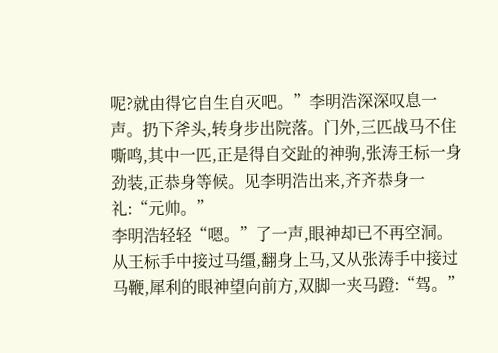呢?就由得它自生自灭吧。”李明浩深深叹息一声。扔下斧头,转身步出院落。门外,三匹战马不住嘶鸣,其中一匹,正是得自交趾的神驹,张涛王标一身劲装,正恭身等候。见李明浩出来,齐齐恭身一礼:“元帅。”
李明浩轻轻“嗯。”了一声,眼神却已不再空洞。从王标手中接过马缰,翻身上马,又从张涛手中接过马鞭,犀利的眼神望向前方,双脚一夹马蹬:“驾。”